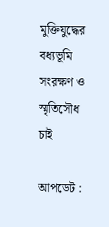মুক্তিযুদ্ধের বধ্যভূমি সংরক্ষণ ও স্মৃতিসৌধ চাই

আপডেট :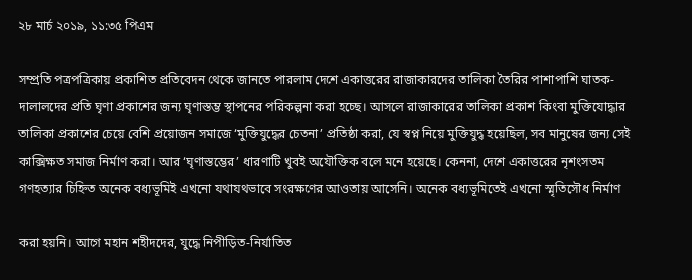২৮ মার্চ ২০১৯, ১১:৩৫ পিএম

সম্প্রতি পত্রপত্রিকায় প্রকাশিত প্রতিবেদন থেকে জানতে পারলাম দেশে একাত্তরের রাজাকারদের তালিকা তৈরির পাশাপাশি ঘাতক-দালালদের প্রতি ঘৃণা প্রকাশের জন্য ঘৃণাস্তম্ভ স্থাপনের পরিকল্পনা করা হচ্ছে। আসলে রাজাকারের তালিকা প্রকাশ কিংবা মুক্তিযোদ্ধার তালিকা প্রকাশের চেয়ে বেশি প্রয়োজন সমাজে ‘মুক্তিযুদ্ধের চেতনা’ প্রতিষ্ঠা করা, যে স্বপ্ন নিয়ে মুক্তিযুদ্ধ হয়েছিল, সব মানুষের জন্য সেই কাক্সিক্ষত সমাজ নির্মাণ করা। আর ‘ঘৃণাস্তম্ভের’ ধারণাটি খুবই অযৌক্তিক বলে মনে হয়েছে। কেননা, দেশে একাত্তরের নৃশংসতম গণহত্যার চিহ্নিত অনেক বধ্যভূমিই এখনো যথাযথভাবে সংরক্ষণের আওতায় আসেনি। অনেক বধ্যভূমিতেই এখনো স্মৃতিসৌধ নির্মাণ

করা হয়নি। আগে মহান শহীদদের, যুদ্ধে নিপীড়িত-নির্যাতিত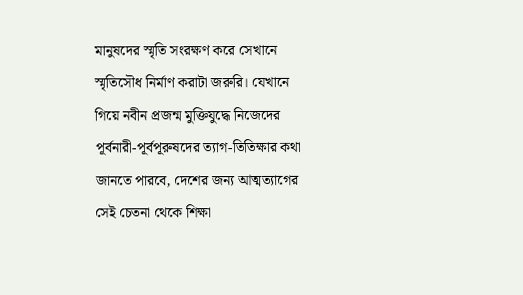মানুষদের স্মৃতি সংরক্ষণ করে সেখানে স্মৃতিসৌধ নির্মাণ করাটা জরুরি। যেখানে গিয়ে নবীন প্রজন্ম মুক্তিযুদ্ধে নিজেদের পূর্বনারী-পূর্বপূরুষদের ত্যাগ-তিতিক্ষার কথা জানতে পারবে, দেশের জন্য আত্মত্যাগের সেই চেতনা থেকে শিক্ষা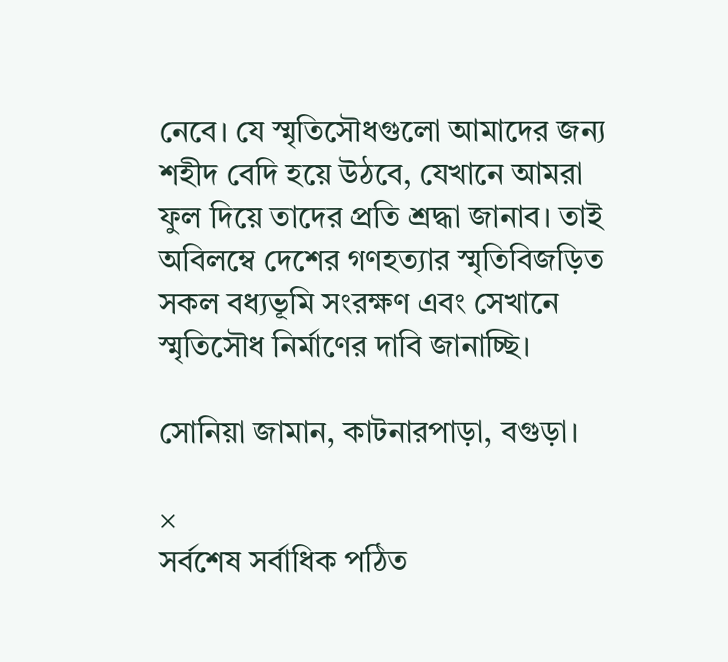নেবে। যে স্মৃতিসৌধগুলো আমাদের জন্য শহীদ বেদি হয়ে উঠবে, যেখানে আমরা ফুল দিয়ে তাদের প্রতি শ্রদ্ধা জানাব। তাই অবিলম্বে দেশের গণহত্যার স্মৃতিবিজড়িত সকল বধ্যভূমি সংরক্ষণ এবং সেখানে স্মৃতিসৌধ নির্মাণের দাবি জানাচ্ছি।

সোনিয়া জামান, কাটনারপাড়া, বগুড়া।

×
সর্বশেষ সর্বাধিক পঠিত